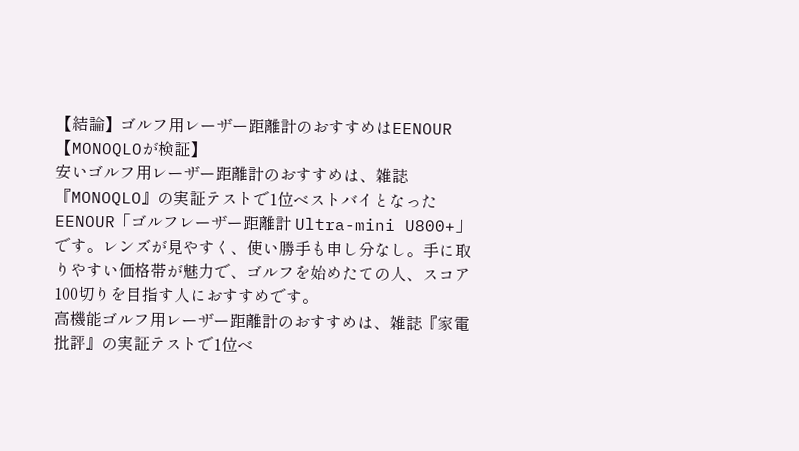【結論】ゴルフ用レーザー距離計のおすすめはEENOUR【MONOQLOが検証】
安いゴルフ用レーザー距離計のおすすめは、雑誌『MONOQLO』の実証テストで1位ベストバイとなったEENOUR「ゴルフレーザー距離計 Ultra-mini U800+」です。レンズが見やすく、使い勝手も申し分なし。手に取りやすい価格帯が魅力で、ゴルフを始めたての人、スコア100切りを目指す人におすすめです。
高機能ゴルフ用レーザー距離計のおすすめは、雑誌『家電批評』の実証テストで1位ベ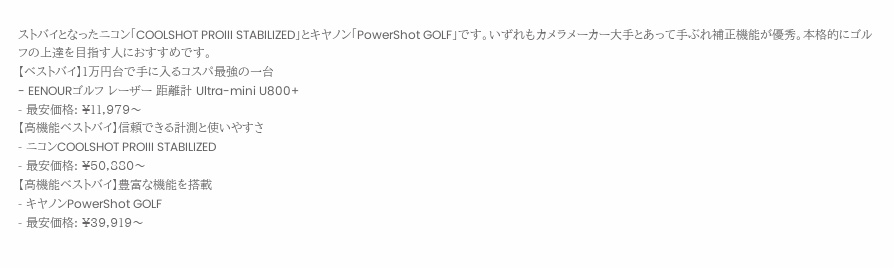ストバイとなったニコン「COOLSHOT PROIII STABILIZED」とキヤノン「PowerShot GOLF」です。いずれもカメラメーカー大手とあって手ぶれ補正機能が優秀。本格的にゴルフの上達を目指す人におすすめです。
【ベストバイ】1万円台で手に入るコスパ最強の一台
- EENOURゴルフ レーザー 距離計 Ultra-mini U800+
- 最安価格: ¥11,979〜
【高機能ベストバイ】信頼できる計測と使いやすさ
- ニコンCOOLSHOT PROIII STABILIZED
- 最安価格: ¥50,880〜
【高機能ベストバイ】豊富な機能を搭載
- キヤノンPowerShot GOLF
- 最安価格: ¥39,919〜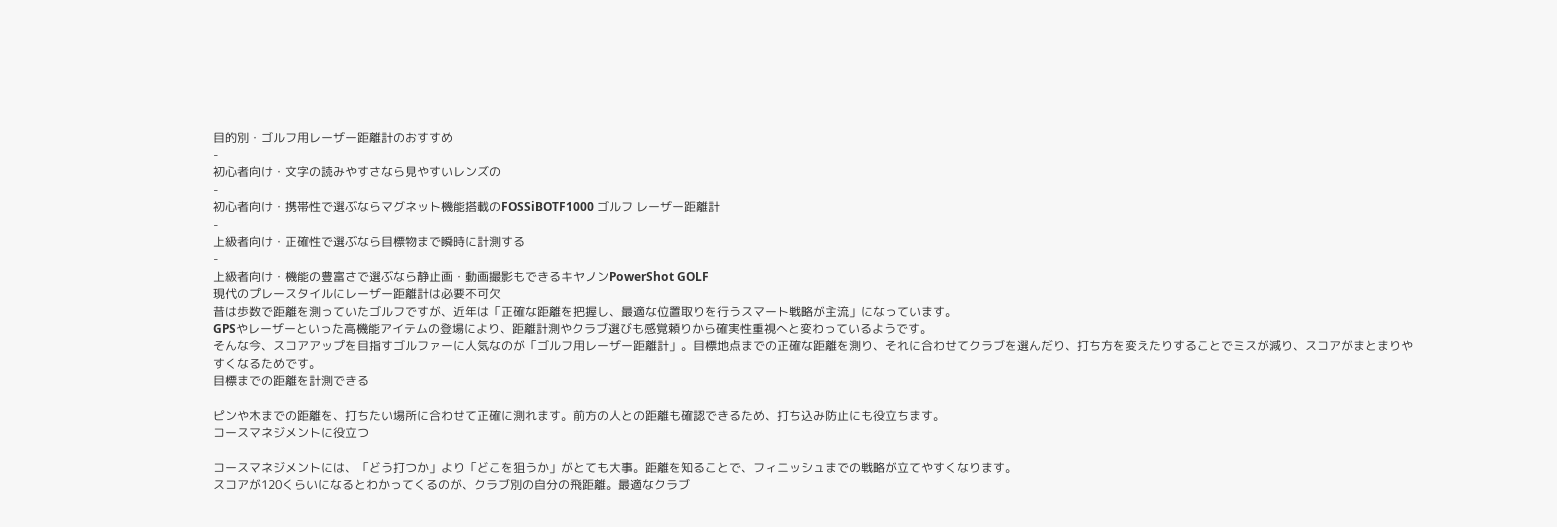目的別・ゴルフ用レーザー距離計のおすすめ
-
初心者向け・文字の読みやすさなら見やすいレンズの
-
初心者向け・携帯性で選ぶならマグネット機能搭載のFOSSiBOTF1000 ゴルフ レーザー距離計
-
上級者向け・正確性で選ぶなら目標物まで瞬時に計測する
-
上級者向け・機能の豊富さで選ぶなら静止画・動画撮影もできるキヤノンPowerShot GOLF
現代のプレースタイルにレーザー距離計は必要不可欠
昔は歩数で距離を測っていたゴルフですが、近年は「正確な距離を把握し、最適な位置取りを行うスマート戦略が主流」になっています。
GPSやレーザーといった高機能アイテムの登場により、距離計測やクラブ選びも感覚頼りから確実性重視へと変わっているようです。
そんな今、スコアアップを目指すゴルファーに人気なのが「ゴルフ用レーザー距離計」。目標地点までの正確な距離を測り、それに合わせてクラブを選んだり、打ち方を変えたりすることでミスが減り、スコアがまとまりやすくなるためです。
目標までの距離を計測できる

ピンや木までの距離を、打ちたい場所に合わせて正確に測れます。前方の人との距離も確認できるため、打ち込み防止にも役立ちます。
コースマネジメントに役立つ

コースマネジメントには、「どう打つか」より「どこを狙うか」がとても大事。距離を知ることで、フィニッシュまでの戦略が立てやすくなります。
スコアが120くらいになるとわかってくるのが、クラブ別の自分の飛距離。最適なクラブ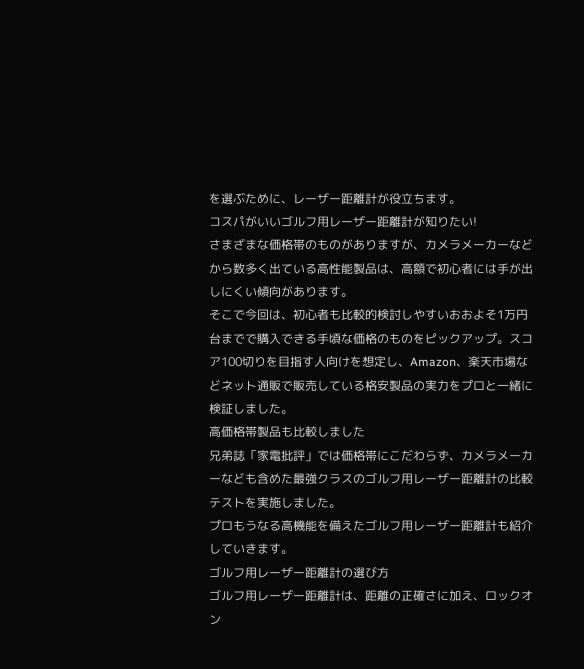を選ぶために、レーザー距離計が役立ちます。
コスパがいいゴルフ用レーザー距離計が知りたい!
さまざまな価格帯のものがありますが、カメラメーカーなどから数多く出ている高性能製品は、高額で初心者には手が出しにくい傾向があります。
そこで今回は、初心者も比較的検討しやすいおおよそ1万円台までで購入できる手頃な価格のものをピックアップ。スコア100切りを目指す人向けを想定し、Amazon、楽天市場などネット通販で販売している格安製品の実力をプロと一緒に検証しました。
高価格帯製品も比較しました
兄弟誌「家電批評」では価格帯にこだわらず、カメラメーカーなども含めた最強クラスのゴルフ用レーザー距離計の比較テストを実施しました。
プロもうなる高機能を備えたゴルフ用レーザー距離計も紹介していきます。
ゴルフ用レーザー距離計の選び方
ゴルフ用レーザー距離計は、距離の正確さに加え、ロックオン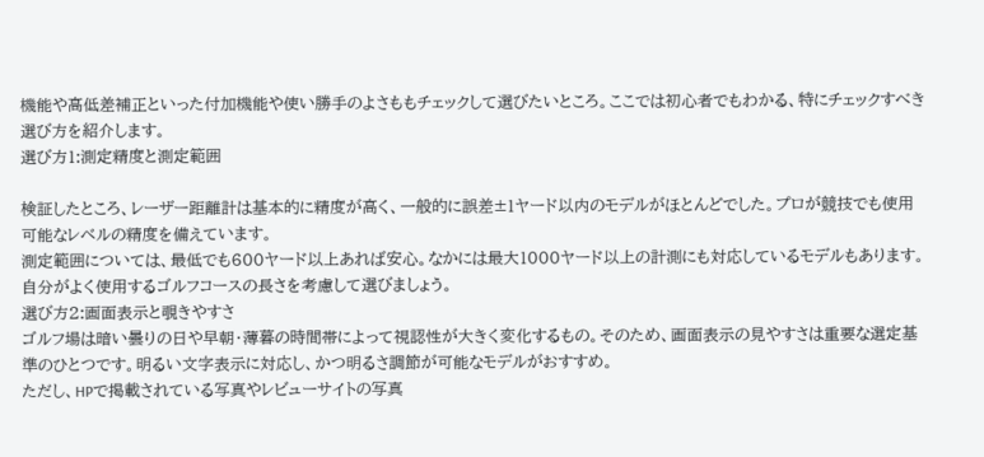機能や高低差補正といった付加機能や使い勝手のよさももチェックして選びたいところ。ここでは初心者でもわかる、特にチェックすべき選び方を紹介します。
選び方1:測定精度と測定範囲

検証したところ、レーザー距離計は基本的に精度が高く、一般的に誤差±1ヤード以内のモデルがほとんどでした。プロが競技でも使用可能なレベルの精度を備えています。
測定範囲については、最低でも600ヤード以上あれば安心。なかには最大1000ヤード以上の計測にも対応しているモデルもあります。自分がよく使用するゴルフコースの長さを考慮して選びましょう。
選び方2:画面表示と覗きやすさ
ゴルフ場は暗い曇りの日や早朝・薄暮の時間帯によって視認性が大きく変化するもの。そのため、画面表示の見やすさは重要な選定基準のひとつです。明るい文字表示に対応し、かつ明るさ調節が可能なモデルがおすすめ。
ただし、HPで掲載されている写真やレビューサイトの写真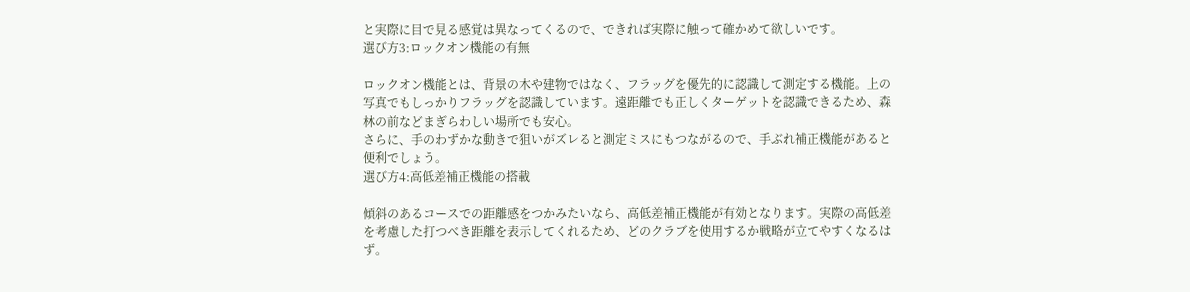と実際に目で見る感覚は異なってくるので、できれば実際に触って確かめて欲しいです。
選び方3:ロックオン機能の有無

ロックオン機能とは、背景の木や建物ではなく、フラッグを優先的に認識して測定する機能。上の写真でもしっかりフラッグを認識しています。遠距離でも正しくターゲットを認識できるため、森林の前などまぎらわしい場所でも安心。
さらに、手のわずかな動きで狙いがズレると測定ミスにもつながるので、手ぶれ補正機能があると便利でしょう。
選び方4:高低差補正機能の搭載

傾斜のあるコースでの距離感をつかみたいなら、高低差補正機能が有効となります。実際の高低差を考慮した打つべき距離を表示してくれるため、どのクラブを使用するか戦略が立てやすくなるはず。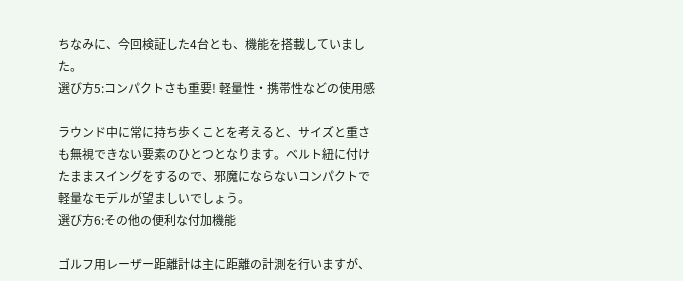ちなみに、今回検証した4台とも、機能を搭載していました。
選び方5:コンパクトさも重要! 軽量性・携帯性などの使用感

ラウンド中に常に持ち歩くことを考えると、サイズと重さも無視できない要素のひとつとなります。ベルト紐に付けたままスイングをするので、邪魔にならないコンパクトで軽量なモデルが望ましいでしょう。
選び方6:その他の便利な付加機能

ゴルフ用レーザー距離計は主に距離の計測を行いますが、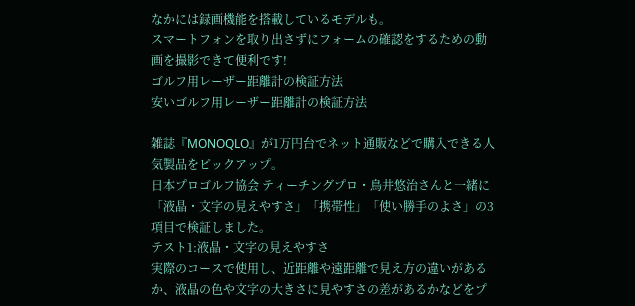なかには録画機能を搭載しているモデルも。
スマートフォンを取り出さずにフォームの確認をするための動画を撮影できて便利です!
ゴルフ用レーザー距離計の検証方法
安いゴルフ用レーザー距離計の検証方法

雑誌『MONOQLO』が1万円台でネット通販などで購入できる人気製品をピックアップ。
日本プロゴルフ協会 ティーチングプロ・鳥井悠治さんと一緒に「液晶・文字の見えやすさ」「携帯性」「使い勝手のよさ」の3項目で検証しました。
テスト1:液晶・文字の見えやすさ
実際のコースで使用し、近距離や遠距離で見え方の違いがあるか、液晶の色や文字の大きさに見やすさの差があるかなどをプ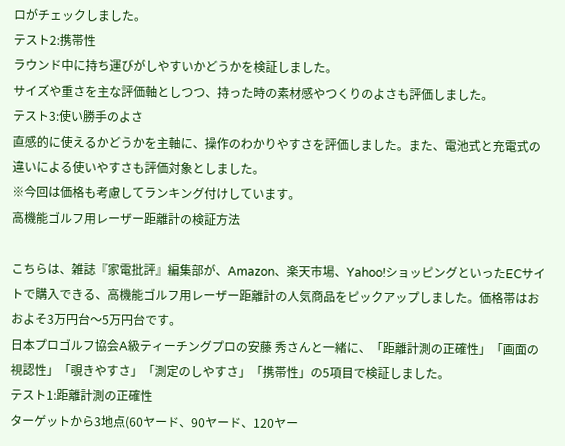ロがチェックしました。
テスト2:携帯性
ラウンド中に持ち運びがしやすいかどうかを検証しました。
サイズや重さを主な評価軸としつつ、持った時の素材感やつくりのよさも評価しました。
テスト3:使い勝手のよさ
直感的に使えるかどうかを主軸に、操作のわかりやすさを評価しました。また、電池式と充電式の違いによる使いやすさも評価対象としました。
※今回は価格も考慮してランキング付けしています。
高機能ゴルフ用レーザー距離計の検証方法

こちらは、雑誌『家電批評』編集部が、Amazon、楽天市場、Yahoo!ショッピングといったECサイトで購入できる、高機能ゴルフ用レーザー距離計の人気商品をピックアップしました。価格帯はおおよそ3万円台〜5万円台です。
日本プロゴルフ協会A級ティーチングプロの安藤 秀さんと一緒に、「距離計測の正確性」「画面の視認性」「覗きやすさ」「測定のしやすさ」「携帯性」の5項目で検証しました。
テスト1:距離計測の正確性
ターゲットから3地点(60ヤード、90ヤード、120ヤー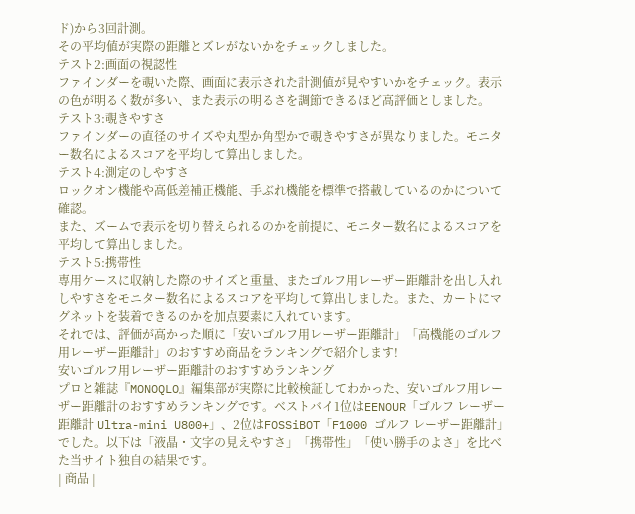ド)から3回計測。
その平均値が実際の距離とズレがないかをチェックしました。
テスト2:画面の視認性
ファインダーを覗いた際、画面に表示された計測値が見やすいかをチェック。表示の色が明るく数が多い、また表示の明るさを調節できるほど高評価としました。
テスト3:覗きやすさ
ファインダーの直径のサイズや丸型か角型かで覗きやすさが異なりました。モニター数名によるスコアを平均して算出しました。
テスト4:測定のしやすさ
ロックオン機能や高低差補正機能、手ぶれ機能を標準で搭載しているのかについて確認。
また、ズームで表示を切り替えられるのかを前提に、モニター数名によるスコアを平均して算出しました。
テスト5:携帯性
専用ケースに収納した際のサイズと重量、またゴルフ用レーザー距離計を出し入れしやすさをモニター数名によるスコアを平均して算出しました。また、カートにマグネットを装着できるのかを加点要素に入れています。
それでは、評価が高かった順に「安いゴルフ用レーザー距離計」「高機能のゴルフ用レーザー距離計」のおすすめ商品をランキングで紹介します!
安いゴルフ用レーザー距離計のおすすめランキング
プロと雑誌『MONOQLO』編集部が実際に比較検証してわかった、安いゴルフ用レーザー距離計のおすすめランキングです。ベストバイ1位はEENOUR「ゴルフ レーザー 距離計 Ultra-mini U800+」、2位はFOSSiBOT「F1000 ゴルフ レーザー距離計」でした。以下は「液晶・文字の見えやすさ」「携帯性」「使い勝手のよさ」を比べた当サイト独自の結果です。
| 商品 |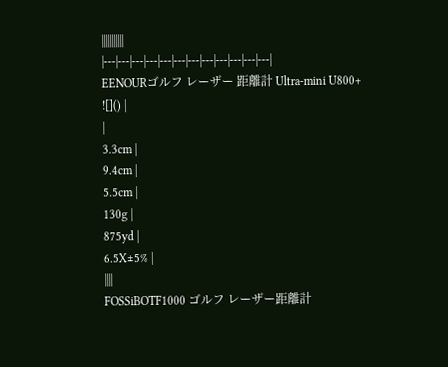|||||||||||
|---|---|---|---|---|---|---|---|---|---|---|---|
EENOURゴルフ レーザー 距離計 Ultra-mini U800+
![]() |
|
3.3cm |
9.4cm |
5.5cm |
130g |
875yd |
6.5X±5% |
||||
FOSSiBOTF1000 ゴルフ レーザー距離計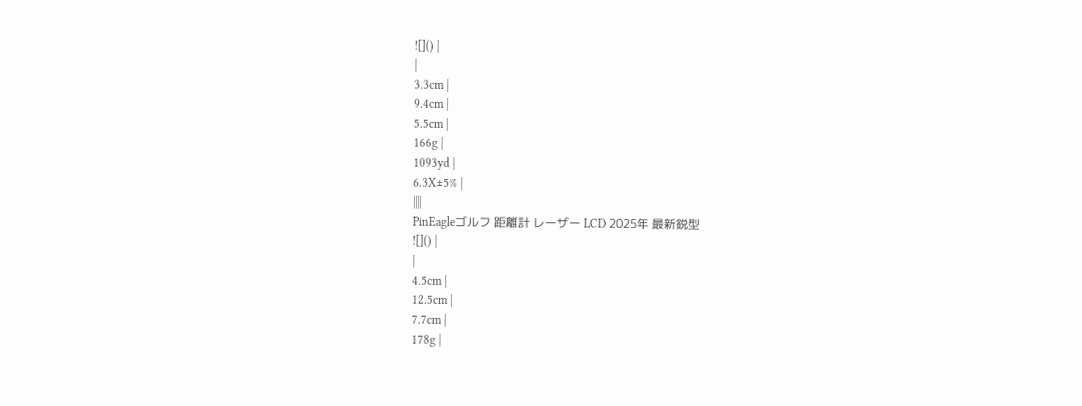![]() |
|
3.3cm |
9.4cm |
5.5cm |
166g |
1093yd |
6.3X±5% |
||||
PinEagleゴルフ 距離計 レーザー LCD 2025年 最新鋭型
![]() |
|
4.5cm |
12.5cm |
7.7cm |
178g |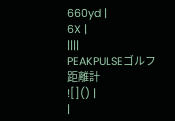660yd |
6X |
||||
PEAKPULSEゴルフ距離計
![]() |
|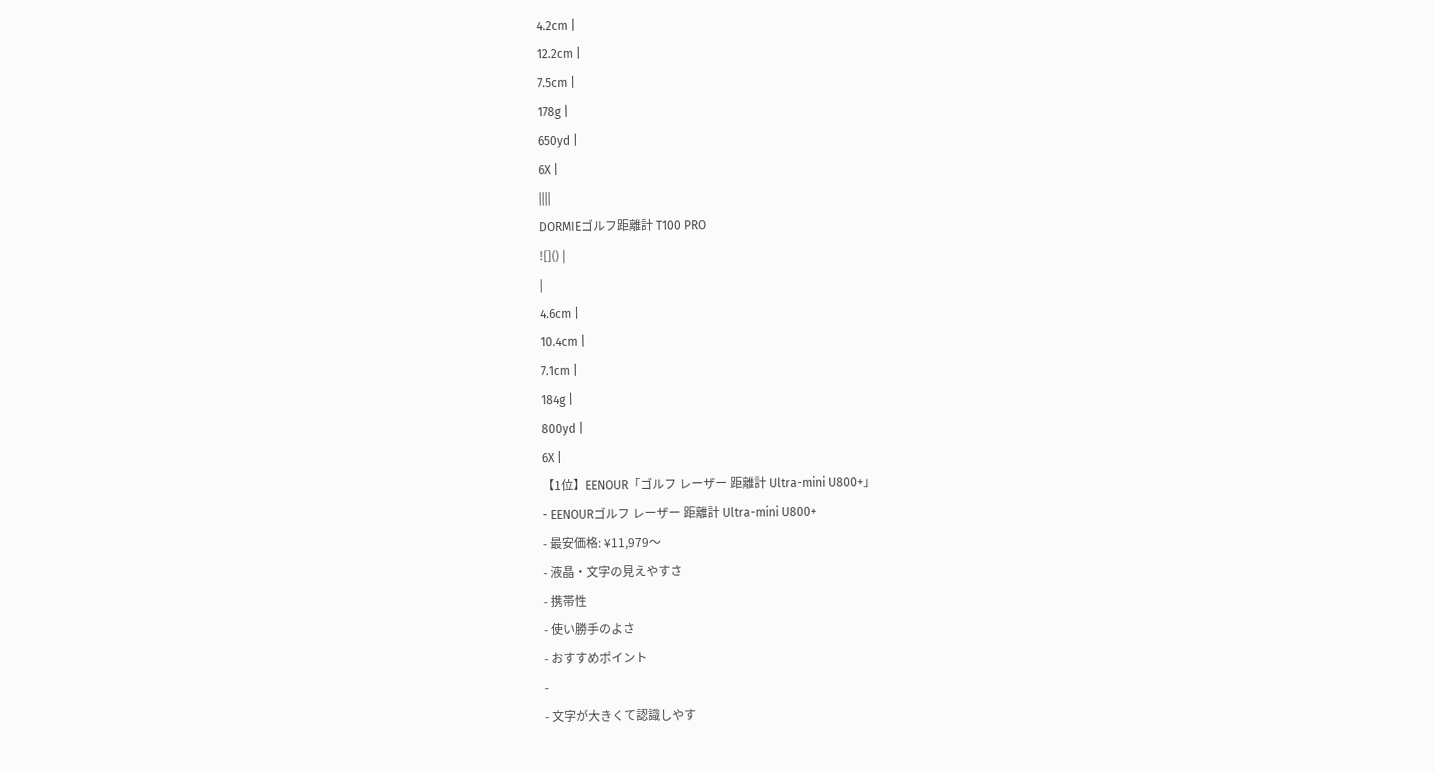4.2cm |
12.2cm |
7.5cm |
178g |
650yd |
6X |
||||
DORMIEゴルフ距離計 T100 PRO
![]() |
|
4.6cm |
10.4cm |
7.1cm |
184g |
800yd |
6X |
【1位】EENOUR「ゴルフ レーザー 距離計 Ultra-mini U800+」
- EENOURゴルフ レーザー 距離計 Ultra-mini U800+
- 最安価格: ¥11,979〜
- 液晶・文字の見えやすさ
- 携帯性
- 使い勝手のよさ
- おすすめポイント
-
- 文字が大きくて認識しやす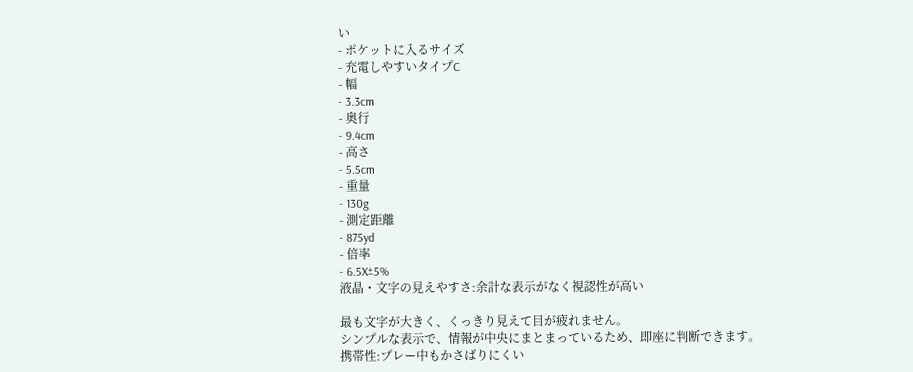い
- ポケットに入るサイズ
- 充電しやすいタイプC
- 幅
- 3.3cm
- 奥行
- 9.4cm
- 高さ
- 5.5cm
- 重量
- 130g
- 測定距離
- 875yd
- 倍率
- 6.5X±5%
液晶・文字の見えやすさ:余計な表示がなく視認性が高い

最も文字が大きく、くっきり見えて目が疲れません。
シンプルな表示で、情報が中央にまとまっているため、即座に判断できます。
携帯性:プレー中もかさばりにくい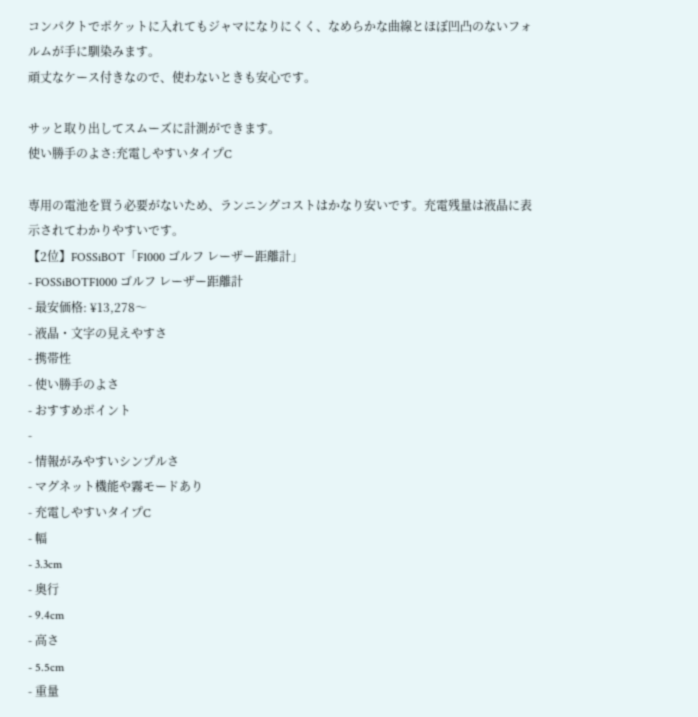コンパクトでポケットに入れてもジャマになりにくく、なめらかな曲線とほぼ凹凸のないフォルムが手に馴染みます。
頑丈なケース付きなので、使わないときも安心です。

サッと取り出してスムーズに計測ができます。
使い勝手のよさ:充電しやすいタイプC

専用の電池を買う必要がないため、ランニングコストはかなり安いです。充電残量は液晶に表示されてわかりやすいです。
【2位】FOSSiBOT「F1000 ゴルフ レーザー距離計」
- FOSSiBOTF1000 ゴルフ レーザー距離計
- 最安価格: ¥13,278〜
- 液晶・文字の見えやすさ
- 携帯性
- 使い勝手のよさ
- おすすめポイント
-
- 情報がみやすいシンプルさ
- マグネット機能や霧モードあり
- 充電しやすいタイプC
- 幅
- 3.3cm
- 奥行
- 9.4cm
- 高さ
- 5.5cm
- 重量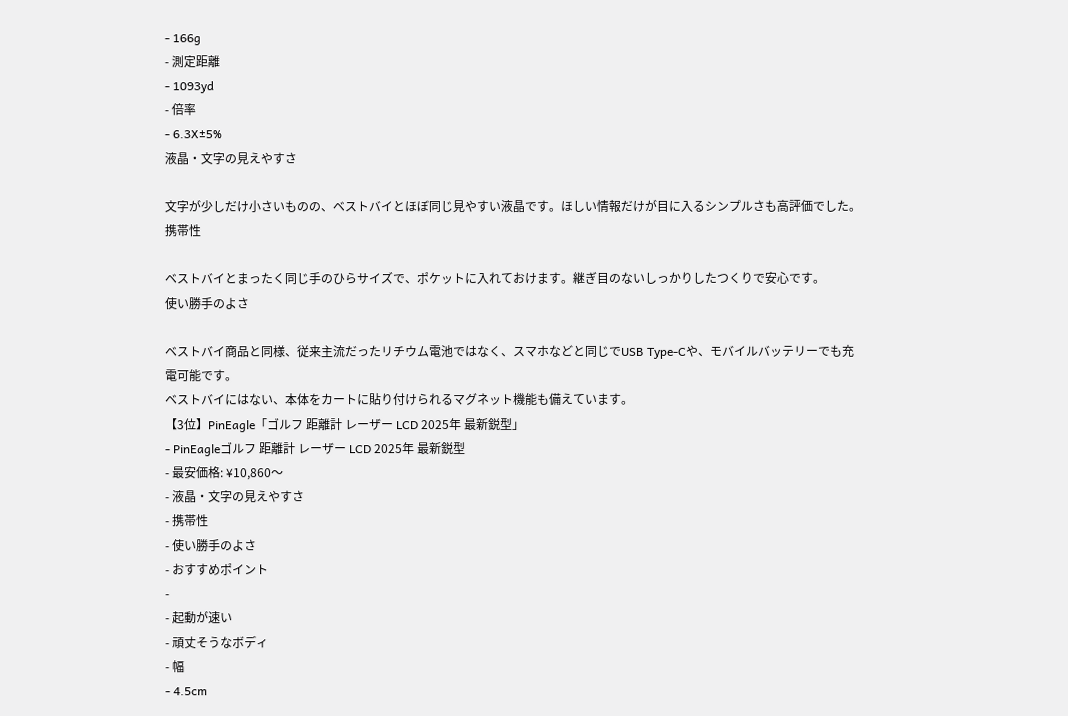- 166g
- 測定距離
- 1093yd
- 倍率
- 6.3X±5%
液晶・文字の見えやすさ

文字が少しだけ小さいものの、ベストバイとほぼ同じ見やすい液晶です。ほしい情報だけが目に入るシンプルさも高評価でした。
携帯性

ベストバイとまったく同じ手のひらサイズで、ポケットに入れておけます。継ぎ目のないしっかりしたつくりで安心です。
使い勝手のよさ

ベストバイ商品と同様、従来主流だったリチウム電池ではなく、スマホなどと同じでUSB Type-Cや、モバイルバッテリーでも充電可能です。
ベストバイにはない、本体をカートに貼り付けられるマグネット機能も備えています。
【3位】PinEagle「ゴルフ 距離計 レーザー LCD 2025年 最新鋭型」
- PinEagleゴルフ 距離計 レーザー LCD 2025年 最新鋭型
- 最安価格: ¥10,860〜
- 液晶・文字の見えやすさ
- 携帯性
- 使い勝手のよさ
- おすすめポイント
-
- 起動が速い
- 頑丈そうなボディ
- 幅
- 4.5cm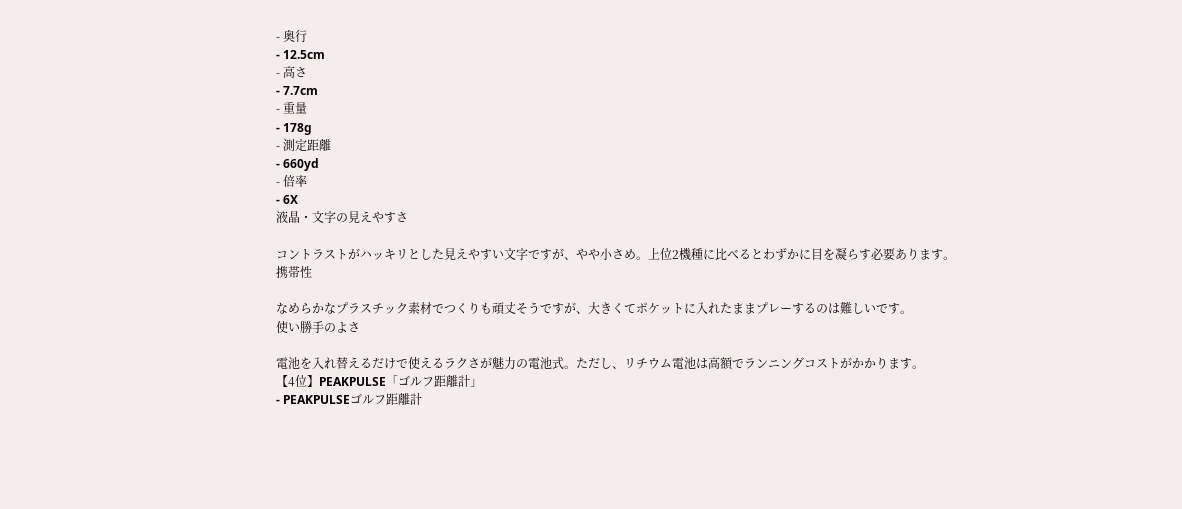- 奥行
- 12.5cm
- 高さ
- 7.7cm
- 重量
- 178g
- 測定距離
- 660yd
- 倍率
- 6X
液晶・文字の見えやすさ

コントラストがハッキリとした見えやすい文字ですが、やや小さめ。上位2機種に比べるとわずかに目を凝らす必要あります。
携帯性

なめらかなプラスチック素材でつくりも頑丈そうですが、大きくてポケットに入れたままプレーするのは難しいです。
使い勝手のよさ

電池を入れ替えるだけで使えるラクさが魅力の電池式。ただし、リチウム電池は高額でランニングコストがかかります。
【4位】PEAKPULSE「ゴルフ距離計」
- PEAKPULSEゴルフ距離計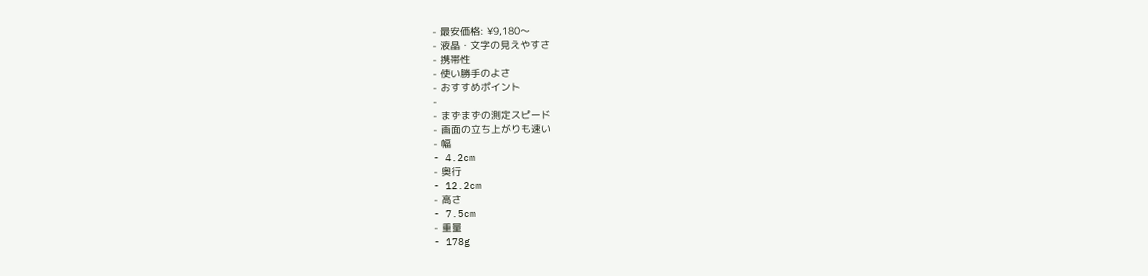- 最安価格: ¥9,180〜
- 液晶・文字の見えやすさ
- 携帯性
- 使い勝手のよさ
- おすすめポイント
-
- まずまずの測定スピード
- 画面の立ち上がりも速い
- 幅
- 4.2cm
- 奥行
- 12.2cm
- 高さ
- 7.5cm
- 重量
- 178g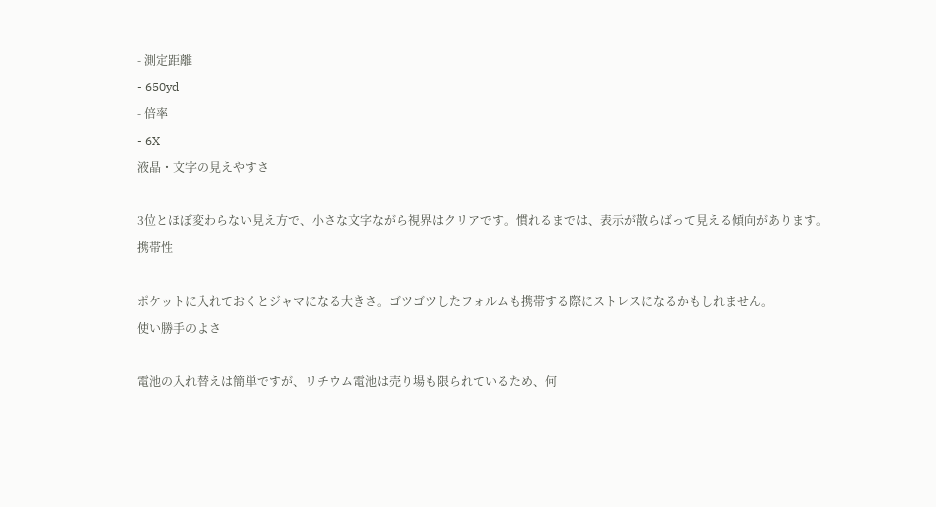- 測定距離
- 650yd
- 倍率
- 6X
液晶・文字の見えやすさ

3位とほぼ変わらない見え方で、小さな文字ながら視界はクリアです。慣れるまでは、表示が散らばって見える傾向があります。
携帯性

ポケットに入れておくとジャマになる大きさ。ゴツゴツしたフォルムも携帯する際にストレスになるかもしれません。
使い勝手のよさ

電池の入れ替えは簡単ですが、リチウム電池は売り場も限られているため、何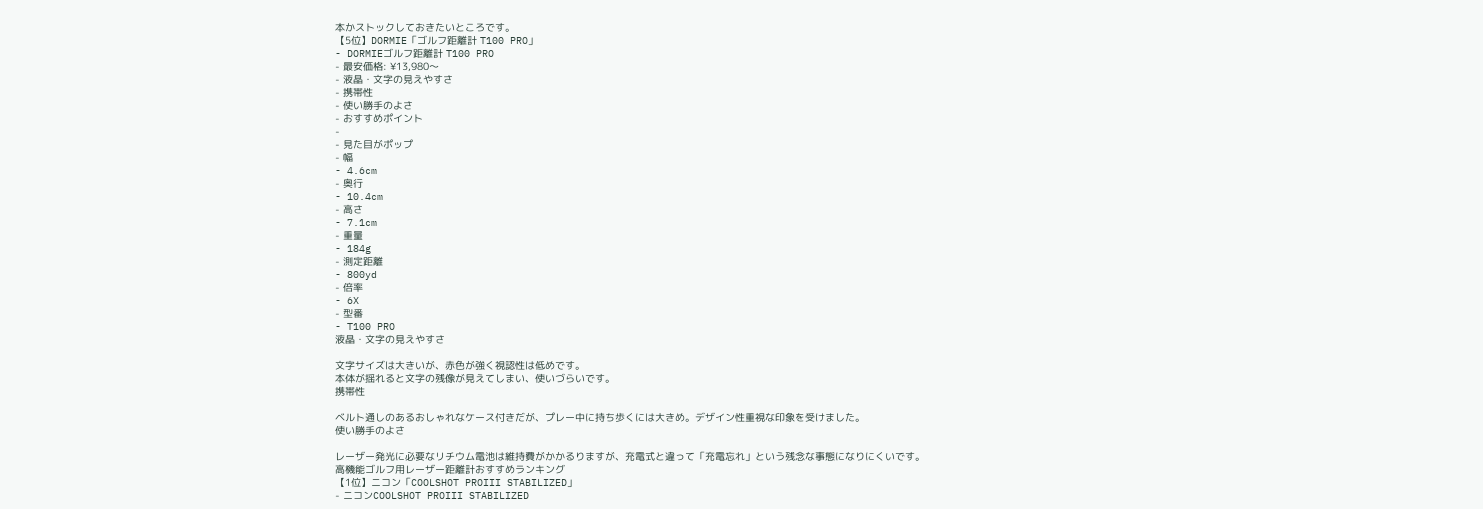本かストックしておきたいところです。
【5位】DORMIE「ゴルフ距離計 T100 PRO」
- DORMIEゴルフ距離計 T100 PRO
- 最安価格: ¥13,980〜
- 液晶・文字の見えやすさ
- 携帯性
- 使い勝手のよさ
- おすすめポイント
-
- 見た目がポップ
- 幅
- 4.6cm
- 奥行
- 10.4cm
- 高さ
- 7.1cm
- 重量
- 184g
- 測定距離
- 800yd
- 倍率
- 6X
- 型番
- T100 PRO
液晶・文字の見えやすさ

文字サイズは大きいが、赤色が強く視認性は低めです。
本体が揺れると文字の残像が見えてしまい、使いづらいです。
携帯性

ベルト通しのあるおしゃれなケース付きだが、プレー中に持ち歩くには大きめ。デザイン性重視な印象を受けました。
使い勝手のよさ

レーザー発光に必要なリチウム電池は維持費がかかるりますが、充電式と違って「充電忘れ」という残念な事態になりにくいです。
高機能ゴルフ用レーザー距離計おすすめランキング
【1位】ニコン「COOLSHOT PROIII STABILIZED」
- ニコンCOOLSHOT PROIII STABILIZED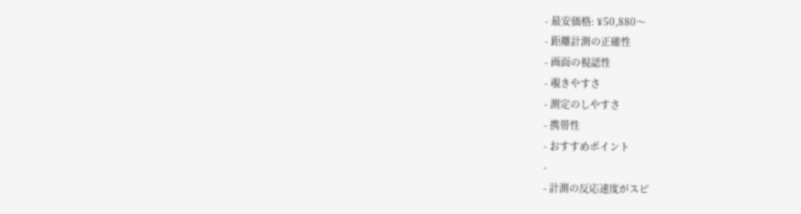- 最安価格: ¥50,880〜
- 距離計測の正確性
- 画面の視認性
- 覗きやすさ
- 測定のしやすさ
- 携帯性
- おすすめポイント
-
- 計測の反応速度がスピ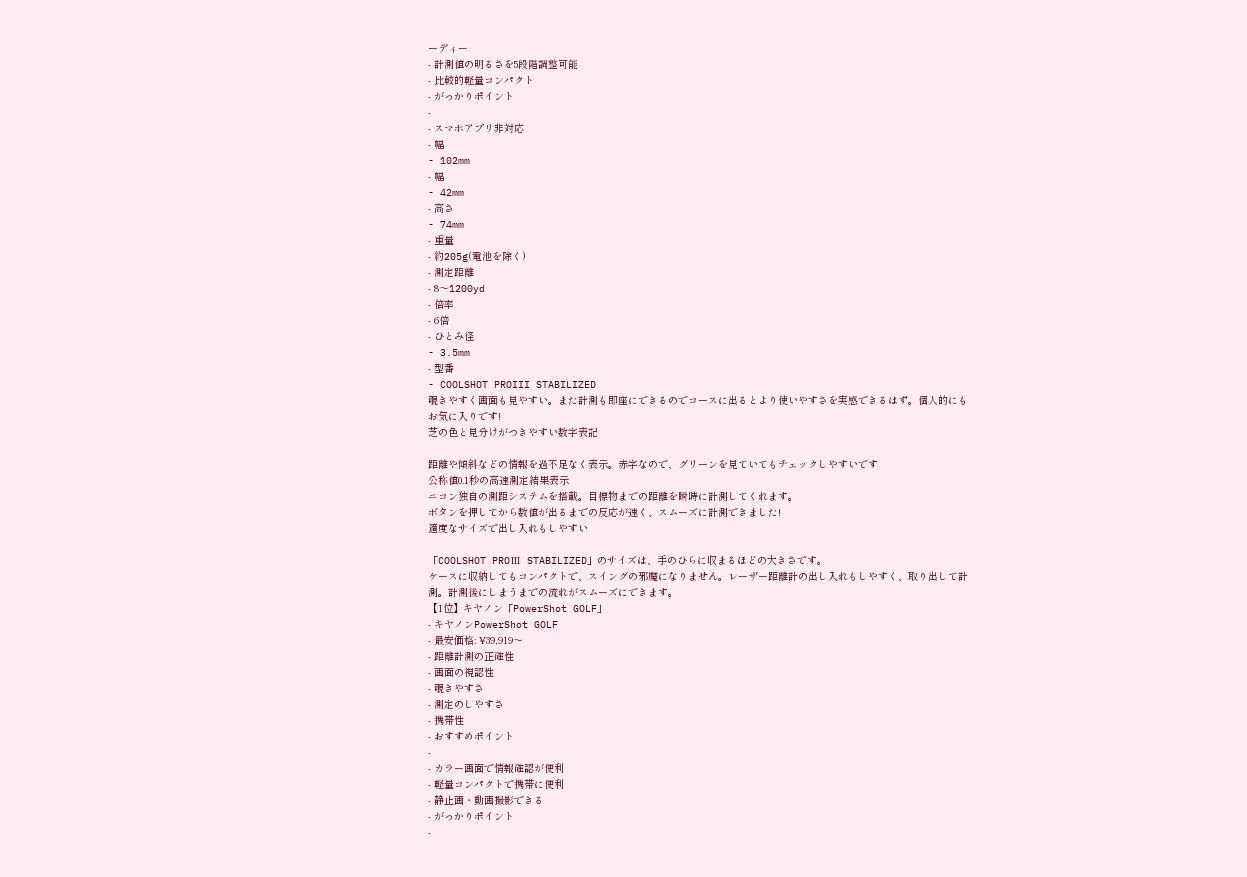ーディー
- 計測値の明るさを5段階調整可能
- 比較的軽量コンパクト
- がっかりポイント
-
- スマホアプリ非対応
- 幅
- 102mm
- 幅
- 42mm
- 高さ
- 74mm
- 重量
- 約205g(電池を除く)
- 測定距離
- 8〜1200yd
- 倍率
- 6倍
- ひとみ径
- 3.5mm
- 型番
- COOLSHOT PROIII STABILIZED
覗きやすく画面も見やすい。また計測も即座にできるのでコースに出るとより使いやすさを実感できるはず。個人的にもお気に入りです!
芝の色と見分けがつきやすい数字表記

距離や傾斜などの情報を過不足なく表示。赤字なので、グリーンを見ていてもチェックしやすいです
公称値0.1秒の高速測定結果表示
ニコン独自の測距システムを搭載。目標物までの距離を瞬時に計測してくれます。
ボタンを押してから数値が出るまでの反応が速く、スムーズに計測できました!
適度なサイズで出し入れもしやすい

「COOLSHOT PROⅢ STABILIZED」のサイズは、手のひらに収まるほどの大きさです。
ケースに収納してもコンパクトで、スイングの邪魔になりません。レーザー距離計の出し入れもしやすく、取り出して計測。計測後にしまうまでの流れがスムーズにできます。
【1位】キヤノン「PowerShot GOLF」
- キヤノンPowerShot GOLF
- 最安価格: ¥39,919〜
- 距離計測の正確性
- 画面の視認性
- 覗きやすさ
- 測定のしやすさ
- 携帯性
- おすすめポイント
-
- カラー画面で情報確認が便利
- 軽量コンパクトで携帯に便利
- 静止画・動画撮影できる
- がっかりポイント
-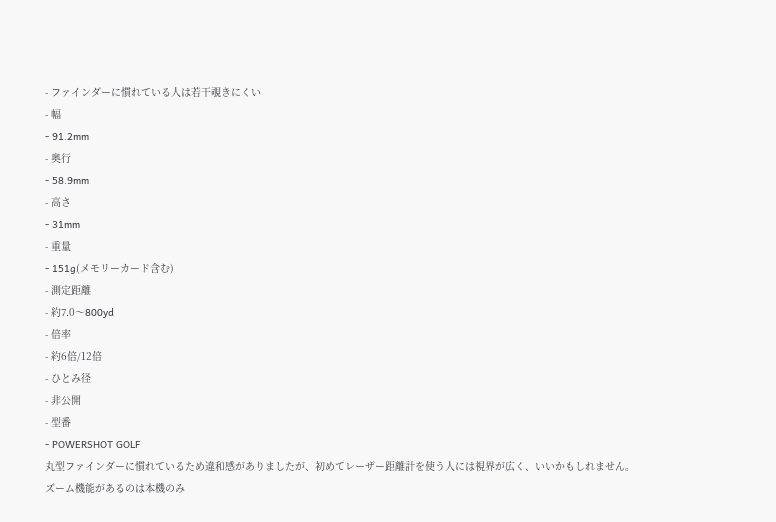- ファインダーに慣れている人は若干覗きにくい
- 幅
- 91.2mm
- 奥行
- 58.9mm
- 高さ
- 31mm
- 重量
- 151g(メモリーカード含む)
- 測定距離
- 約7.0〜800yd
- 倍率
- 約6倍/12倍
- ひとみ径
- 非公開
- 型番
- POWERSHOT GOLF
丸型ファインダーに慣れているため違和感がありましたが、初めてレーザー距離計を使う人には視界が広く、いいかもしれません。
ズーム機能があるのは本機のみ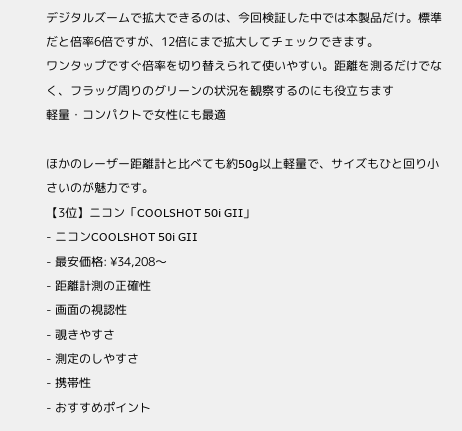デジタルズームで拡大できるのは、今回検証した中では本製品だけ。標準だと倍率6倍ですが、12倍にまで拡大してチェックできます。
ワンタップですぐ倍率を切り替えられて使いやすい。距離を測るだけでなく、フラッグ周りのグリーンの状況を観察するのにも役立ちます
軽量・コンパクトで女性にも最適

ほかのレーザー距離計と比べても約50g以上軽量で、サイズもひと回り小さいのが魅力です。
【3位】ニコン「COOLSHOT 50i GⅡ」
- ニコンCOOLSHOT 50i GII
- 最安価格: ¥34,208〜
- 距離計測の正確性
- 画面の視認性
- 覗きやすさ
- 測定のしやすさ
- 携帯性
- おすすめポイント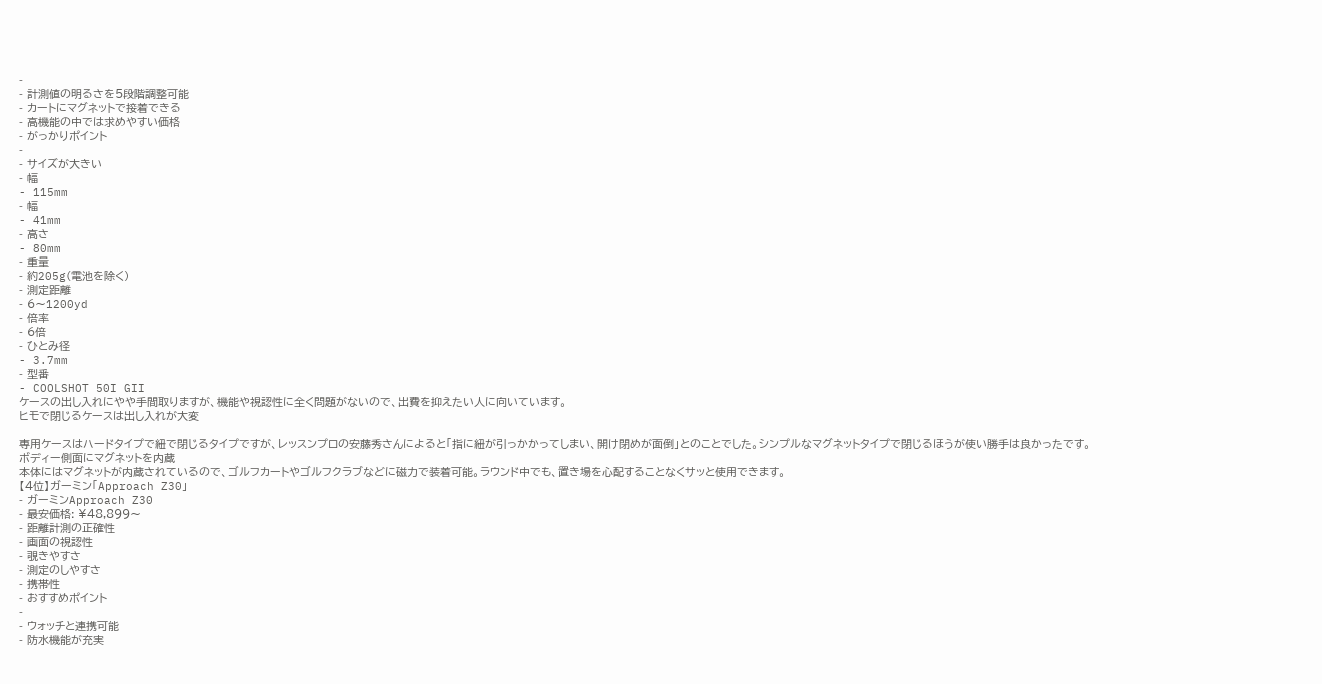-
- 計測値の明るさを5段階調整可能
- カートにマグネットで接着できる
- 高機能の中では求めやすい価格
- がっかりポイント
-
- サイズが大きい
- 幅
- 115mm
- 幅
- 41mm
- 高さ
- 80mm
- 重量
- 約205g(電池を除く)
- 測定距離
- 6〜1200yd
- 倍率
- 6倍
- ひとみ径
- 3.7mm
- 型番
- COOLSHOT 50I GII
ケースの出し入れにやや手間取りますが、機能や視認性に全く問題がないので、出費を抑えたい人に向いています。
ヒモで閉じるケースは出し入れが大変

専用ケースはハードタイプで紐で閉じるタイプですが、レッスンプロの安藤秀さんによると「指に紐が引っかかってしまい、開け閉めが面倒」とのことでした。シンプルなマグネットタイプで閉じるほうが使い勝手は良かったです。
ボディー側面にマグネットを内蔵
本体にはマグネットが内蔵されているので、ゴルフカートやゴルフクラブなどに磁力で装着可能。ラウンド中でも、置き場を心配することなくサッと使用できます。
【4位】ガーミン「Approach Z30」
- ガーミンApproach Z30
- 最安価格: ¥48,899〜
- 距離計測の正確性
- 画面の視認性
- 覗きやすさ
- 測定のしやすさ
- 携帯性
- おすすめポイント
-
- ウォッチと連携可能
- 防水機能が充実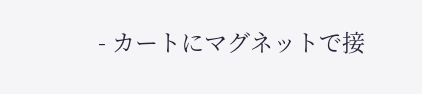- カートにマグネットで接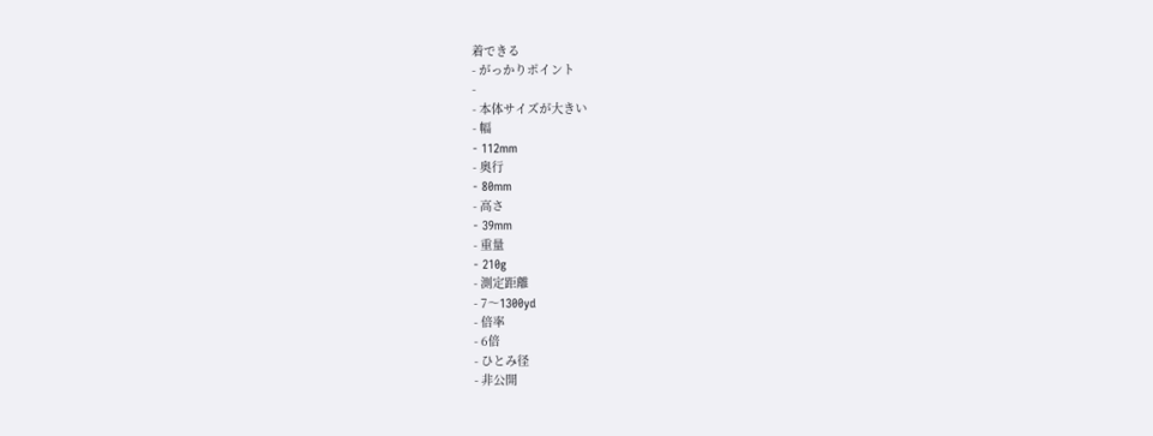着できる
- がっかりポイント
-
- 本体サイズが大きい
- 幅
- 112mm
- 奥行
- 80mm
- 高さ
- 39mm
- 重量
- 210g
- 測定距離
- 7〜1300yd
- 倍率
- 6倍
- ひとみ径
- 非公開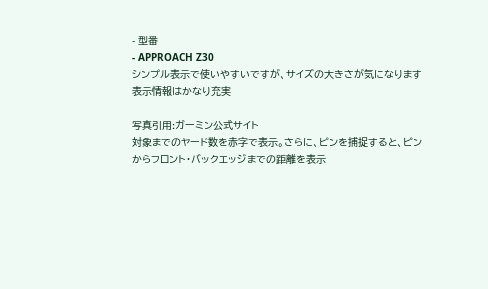- 型番
- APPROACH Z30
シンプル表示で使いやすいですが、サイズの大きさが気になります
表示情報はかなり充実

写真引用:ガーミン公式サイト
対象までのヤード数を赤字で表示。さらに、ピンを捕捉すると、ピンからフロント・バックエッジまでの距離を表示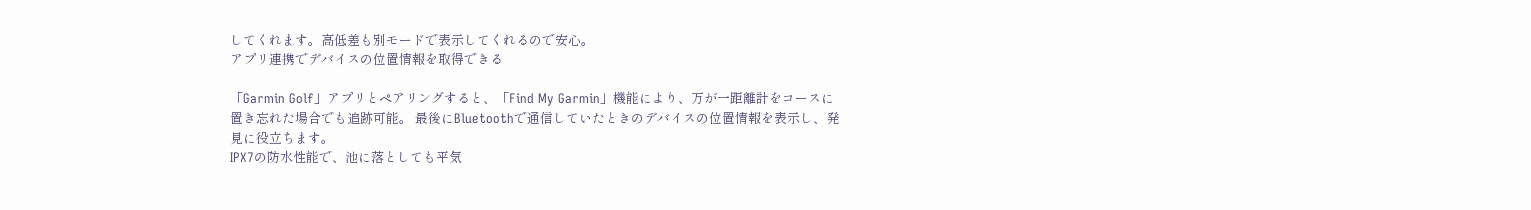してくれます。高低差も別モードで表示してくれるので安心。
アプリ連携でデバイスの位置情報を取得できる

「Garmin Golf」アプリとペアリングすると、「Find My Garmin」機能により、万が一距離計をコースに置き忘れた場合でも追跡可能。 最後にBluetoothで通信していたときのデバイスの位置情報を表示し、発見に役立ちます。
IPX7の防水性能で、池に落としても平気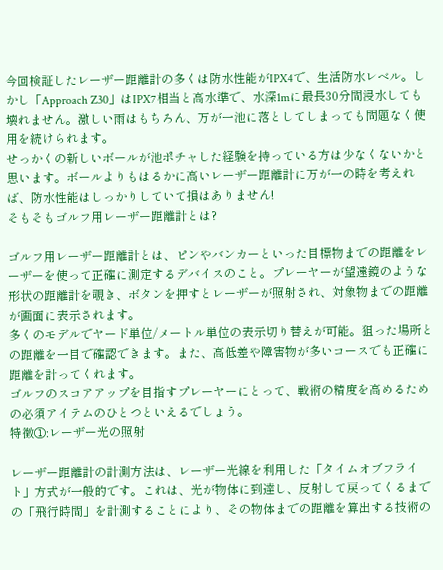今回検証したレーザー距離計の多くは防水性能がIPX4で、生活防水レベル。しかし「Approach Z30」はIPX7相当と高水準で、水深1mに最長30分間浸水しても壊れません。激しい雨はもちろん、万が一池に落としてしまっても問題なく使用を続けられます。
せっかくの新しいボールが池ポチャした経験を持っている方は少なくないかと思います。ボールよりもはるかに高いレーザー距離計に万が一の時を考えれば、防水性能はしっかりしていて損はありません!
そもそもゴルフ用レーザー距離計とは?

ゴルフ用レーザー距離計とは、ピンやバンカーといった目標物までの距離をレーザーを使って正確に測定するデバイスのこと。プレーヤーが望遠鏡のような形状の距離計を覗き、ボタンを押すとレーザーが照射され、対象物までの距離が画面に表示されます。
多くのモデルでヤード単位/メートル単位の表示切り替えが可能。狙った場所との距離を一目で確認できます。また、高低差や障害物が多いコースでも正確に距離を計ってくれます。
ゴルフのスコアアップを目指すプレーヤーにとって、戦術の精度を高めるための必須アイテムのひとつといえるでしょう。
特徴①:レーザー光の照射

レーザー距離計の計測方法は、レーザー光線を利用した「タイムオブフライト」方式が一般的です。これは、光が物体に到達し、反射して戻ってくるまでの「飛行時間」を計測することにより、その物体までの距離を算出する技術の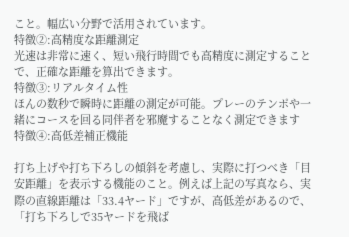こと。幅広い分野で活用されています。
特徴②:高精度な距離測定
光速は非常に速く、短い飛行時間でも高精度に測定することで、正確な距離を算出できます。
特徴③:リアルタイム性
ほんの数秒で瞬時に距離の測定が可能。プレーのテンポや一緒にコースを回る同伴者を邪魔することなく測定できます
特徴④:高低差補正機能

打ち上げや打ち下ろしの傾斜を考慮し、実際に打つべき「目安距離」を表示する機能のこと。例えば上記の写真なら、実際の直線距離は「33.4ヤード」ですが、高低差があるので、「打ち下ろしで35ヤードを飛ば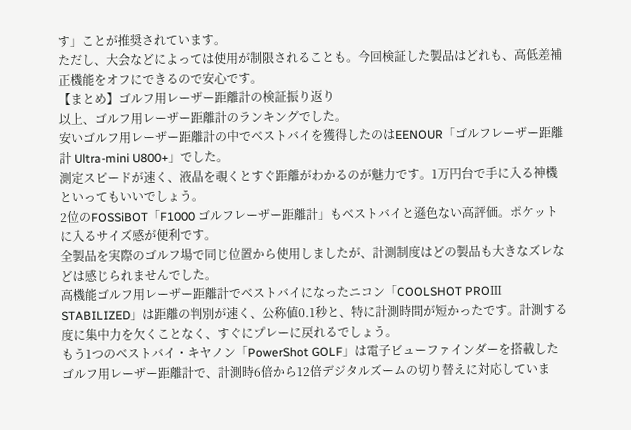す」ことが推奨されています。
ただし、大会などによっては使用が制限されることも。今回検証した製品はどれも、高低差補正機能をオフにできるので安心です。
【まとめ】ゴルフ用レーザー距離計の検証振り返り
以上、ゴルフ用レーザー距離計のランキングでした。
安いゴルフ用レーザー距離計の中でベストバイを獲得したのはEENOUR「ゴルフレーザー距離計 Ultra-mini U800+」でした。
測定スピードが速く、液晶を覗くとすぐ距離がわかるのが魅力です。1万円台で手に入る神機といってもいいでしょう。
2位のFOSSiBOT「F1000 ゴルフレーザー距離計」もベストバイと遜色ない高評価。ポケットに入るサイズ感が便利です。
全製品を実際のゴルフ場で同じ位置から使用しましたが、計測制度はどの製品も大きなズレなどは感じられませんでした。
高機能ゴルフ用レーザー距離計でベストバイになったニコン「COOLSHOT PROⅢ STABILIZED」は距離の判別が速く、公称値0.1秒と、特に計測時間が短かったです。計測する度に集中力を欠くことなく、すぐにプレーに戻れるでしょう。
もう1つのベストバイ・キヤノン「PowerShot GOLF」は電子ビューファインダーを搭載したゴルフ用レーザー距離計で、計測時6倍から12倍デジタルズームの切り替えに対応していま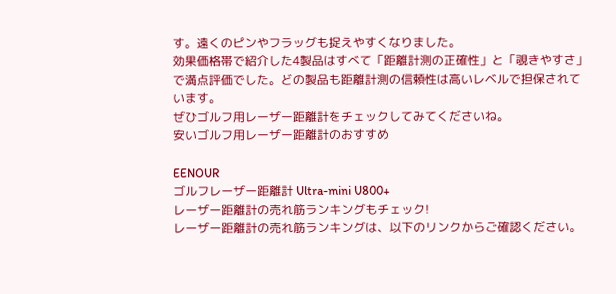す。遠くのピンやフラッグも捉えやすくなりました。
効果価格帯で紹介した4製品はすべて「距離計測の正確性」と「覗きやすさ」で満点評価でした。どの製品も距離計測の信頼性は高いレベルで担保されています。
ぜひゴルフ用レーザー距離計をチェックしてみてくださいね。
安いゴルフ用レーザー距離計のおすすめ

EENOUR
ゴルフレーザー距離計 Ultra-mini U800+
レーザー距離計の売れ筋ランキングもチェック!
レーザー距離計の売れ筋ランキングは、以下のリンクからご確認ください。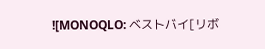![MONOQLO: ベストバイ[リボ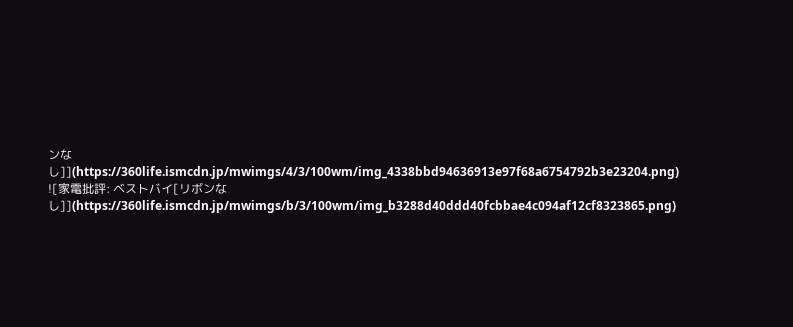ンなし]](https://360life.ismcdn.jp/mwimgs/4/3/100wm/img_4338bbd94636913e97f68a6754792b3e23204.png)
![家電批評: ベストバイ[リボンなし]](https://360life.ismcdn.jp/mwimgs/b/3/100wm/img_b3288d40ddd40fcbbae4c094af12cf8323865.png)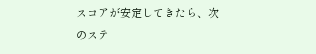スコアが安定してきたら、次のステ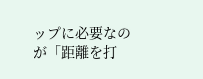ップに必要なのが「距離を打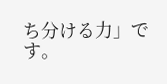ち分ける力」です。